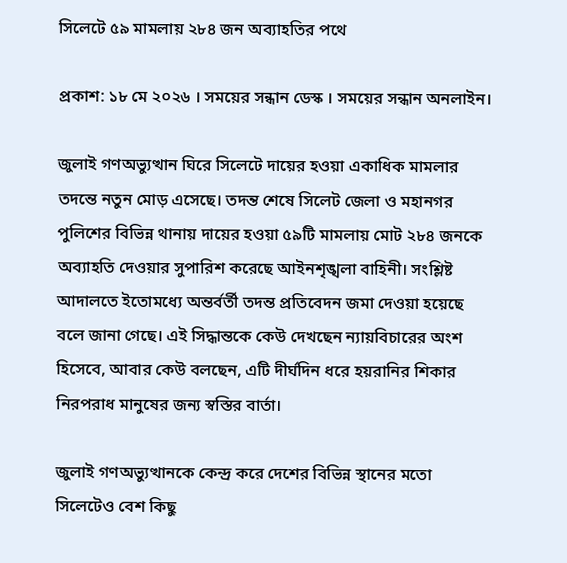সিলেটে ৫৯ মামলায় ২৮৪ জন অব্যাহতির পথে

প্রকাশ: ১৮ মে ২০২৬ । সময়ের সন্ধান ডেস্ক । সময়ের সন্ধান অনলাইন।

জুলাই গণঅভ্যুত্থান ঘিরে সিলেটে দায়ের হওয়া একাধিক মামলার তদন্তে নতুন মোড় এসেছে। তদন্ত শেষে সিলেট জেলা ও মহানগর পুলিশের বিভিন্ন থানায় দায়ের হওয়া ৫৯টি মামলায় মোট ২৮৪ জনকে অব্যাহতি দেওয়ার সুপারিশ করেছে আইনশৃঙ্খলা বাহিনী। সংশ্লিষ্ট আদালতে ইতোমধ্যে অন্তর্বর্তী তদন্ত প্রতিবেদন জমা দেওয়া হয়েছে বলে জানা গেছে। এই সিদ্ধান্তকে কেউ দেখছেন ন্যায়বিচারের অংশ হিসেবে, আবার কেউ বলছেন, এটি দীর্ঘদিন ধরে হয়রানির শিকার নিরপরাধ মানুষের জন্য স্বস্তির বার্তা।

জুলাই গণঅভ্যুত্থানকে কেন্দ্র করে দেশের বিভিন্ন স্থানের মতো সিলেটেও বেশ কিছু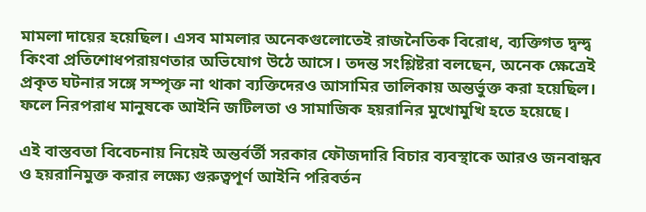মামলা দায়ের হয়েছিল। এসব মামলার অনেকগুলোতেই রাজনৈতিক বিরোধ, ব্যক্তিগত দ্বন্দ্ব কিংবা প্রতিশোধপরায়ণতার অভিযোগ উঠে আসে। তদন্ত সংশ্লিষ্টরা বলছেন, অনেক ক্ষেত্রেই প্রকৃত ঘটনার সঙ্গে সম্পৃক্ত না থাকা ব্যক্তিদেরও আসামির তালিকায় অন্তর্ভুক্ত করা হয়েছিল। ফলে নিরপরাধ মানুষকে আইনি জটিলতা ও সামাজিক হয়রানির মুখোমুখি হতে হয়েছে।

এই বাস্তবতা বিবেচনায় নিয়েই অন্তর্বর্তী সরকার ফৌজদারি বিচার ব্যবস্থাকে আরও জনবান্ধব ও হয়রানিমুক্ত করার লক্ষ্যে গুরুত্বপূর্ণ আইনি পরিবর্তন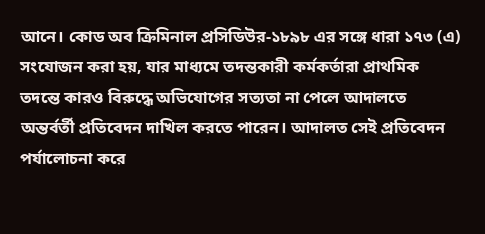আনে। কোড অব ক্রিমিনাল প্রসিডিউর-১৮৯৮ এর সঙ্গে ধারা ১৭৩ (এ) সংযোজন করা হয়, যার মাধ্যমে তদন্তকারী কর্মকর্তারা প্রাথমিক তদন্তে কারও বিরুদ্ধে অভিযোগের সত্যতা না পেলে আদালতে অন্তর্বর্তী প্রতিবেদন দাখিল করতে পারেন। আদালত সেই প্রতিবেদন পর্যালোচনা করে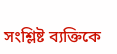সংশ্লিষ্ট ব্যক্তিকে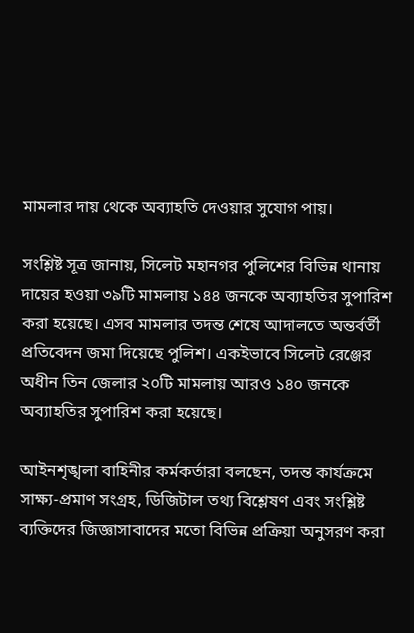মামলার দায় থেকে অব্যাহতি দেওয়ার সুযোগ পায়।

সংশ্লিষ্ট সূত্র জানায়, সিলেট মহানগর পুলিশের বিভিন্ন থানায় দায়ের হওয়া ৩৯টি মামলায় ১৪৪ জনকে অব্যাহতির সুপারিশ করা হয়েছে। এসব মামলার তদন্ত শেষে আদালতে অন্তর্বর্তী প্রতিবেদন জমা দিয়েছে পুলিশ। একইভাবে সিলেট রেঞ্জের অধীন তিন জেলার ২০টি মামলায় আরও ১৪০ জনকে অব্যাহতির সুপারিশ করা হয়েছে।

আইনশৃঙ্খলা বাহিনীর কর্মকর্তারা বলছেন, তদন্ত কার্যক্রমে সাক্ষ্য-প্রমাণ সংগ্রহ, ডিজিটাল তথ্য বিশ্লেষণ এবং সংশ্লিষ্ট ব্যক্তিদের জিজ্ঞাসাবাদের মতো বিভিন্ন প্রক্রিয়া অনুসরণ করা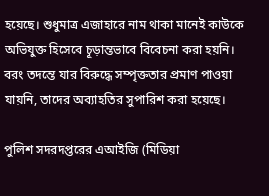হয়েছে। শুধুমাত্র এজাহারে নাম থাকা মানেই কাউকে অভিযুক্ত হিসেবে চূড়ান্তভাবে বিবেচনা করা হয়নি। বরং তদন্তে যার বিরুদ্ধে সম্পৃক্ততার প্রমাণ পাওয়া যায়নি, তাদের অব্যাহতির সুপারিশ করা হয়েছে।

পুলিশ সদরদপ্তরের এআইজি (মিডিয়া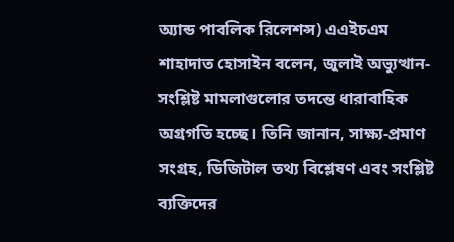অ্যান্ড পাবলিক রিলেশন্স) এএইচএম শাহাদাত হোসাইন বলেন, জুলাই অভ্যুত্থান-সংশ্লিষ্ট মামলাগুলোর তদন্তে ধারাবাহিক অগ্রগতি হচ্ছে। তিনি জানান, সাক্ষ্য-প্রমাণ সংগ্রহ, ডিজিটাল তথ্য বিশ্লেষণ এবং সংশ্লিষ্ট ব্যক্তিদের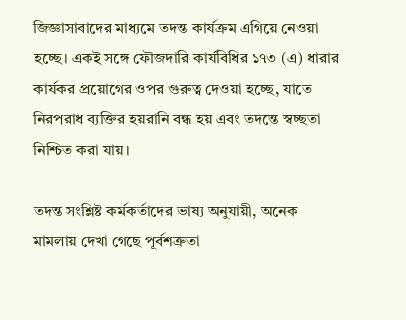জিজ্ঞাসাবাদের মাধ্যমে তদন্ত কার্যক্রম এগিয়ে নেওয়া হচ্ছে। একই সঙ্গে ফৌজদারি কার্যবিধির ১৭৩ (এ) ধারার কার্যকর প্রয়োগের ওপর গুরুত্ব দেওয়া হচ্ছে, যাতে নিরপরাধ ব্যক্তির হয়রানি বন্ধ হয় এবং তদন্তে স্বচ্ছতা নিশ্চিত করা যায়।

তদন্ত সংশ্লিষ্ট কর্মকর্তাদের ভাষ্য অনুযায়ী, অনেক মামলায় দেখা গেছে পূর্বশত্রুতা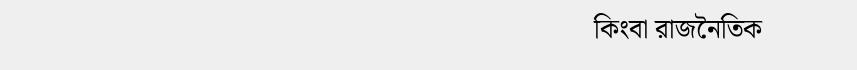কিংবা রাজনৈতিক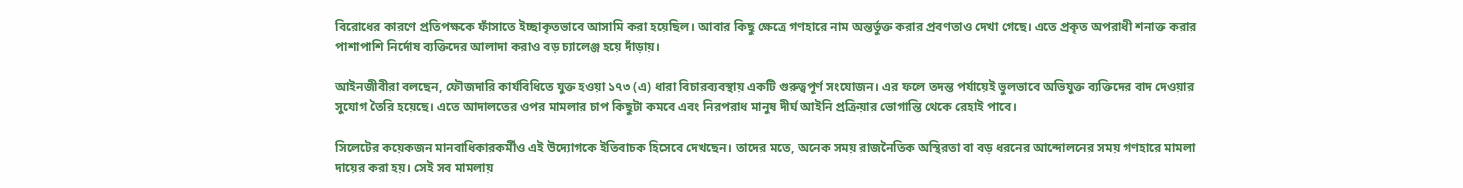বিরোধের কারণে প্রতিপক্ষকে ফাঁসাতে ইচ্ছাকৃতভাবে আসামি করা হয়েছিল। আবার কিছু ক্ষেত্রে গণহারে নাম অন্তর্ভুক্ত করার প্রবণতাও দেখা গেছে। এতে প্রকৃত অপরাধী শনাক্ত করার পাশাপাশি নির্দোষ ব্যক্তিদের আলাদা করাও বড় চ্যালেঞ্জ হয়ে দাঁড়ায়।

আইনজীবীরা বলছেন, ফৌজদারি কার্যবিধিতে যুক্ত হওয়া ১৭৩ (এ) ধারা বিচারব্যবস্থায় একটি গুরুত্বপূর্ণ সংযোজন। এর ফলে তদন্ত পর্যায়েই ভুলভাবে অভিযুক্ত ব্যক্তিদের বাদ দেওয়ার সুযোগ তৈরি হয়েছে। এতে আদালতের ওপর মামলার চাপ কিছুটা কমবে এবং নিরপরাধ মানুষ দীর্ঘ আইনি প্রক্রিয়ার ভোগান্তি থেকে রেহাই পাবে।

সিলেটের কয়েকজন মানবাধিকারকর্মীও এই উদ্যোগকে ইতিবাচক হিসেবে দেখছেন। তাদের মতে, অনেক সময় রাজনৈতিক অস্থিরতা বা বড় ধরনের আন্দোলনের সময় গণহারে মামলা দায়ের করা হয়। সেই সব মামলায়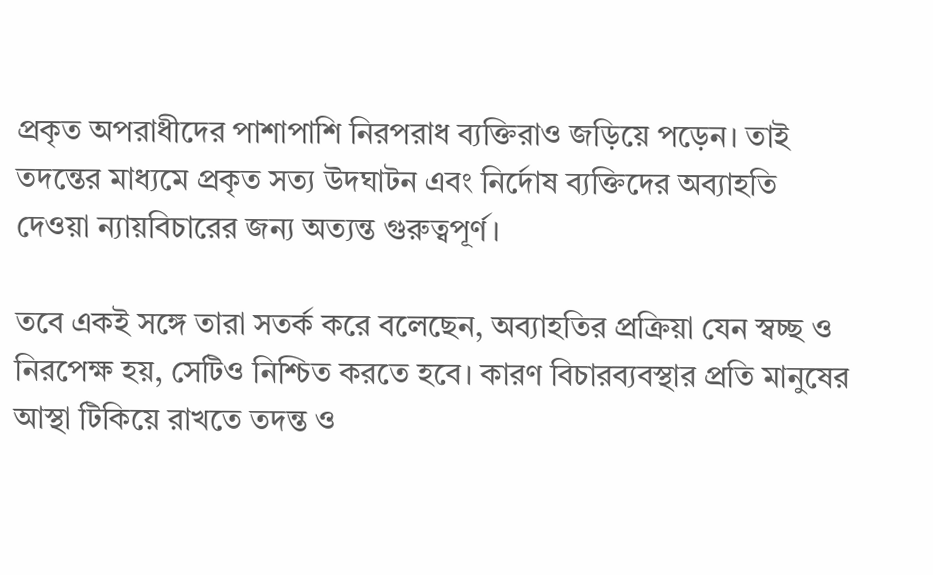প্রকৃত অপরাধীদের পাশাপাশি নিরপরাধ ব্যক্তিরাও জড়িয়ে পড়েন। তাই তদন্তের মাধ্যমে প্রকৃত সত্য উদঘাটন এবং নির্দোষ ব্যক্তিদের অব্যাহতি দেওয়া ন্যায়বিচারের জন্য অত্যন্ত গুরুত্বপূর্ণ।

তবে একই সঙ্গে তারা সতর্ক করে বলেছেন, অব্যাহতির প্রক্রিয়া যেন স্বচ্ছ ও নিরপেক্ষ হয়, সেটিও নিশ্চিত করতে হবে। কারণ বিচারব্যবস্থার প্রতি মানুষের আস্থা টিকিয়ে রাখতে তদন্ত ও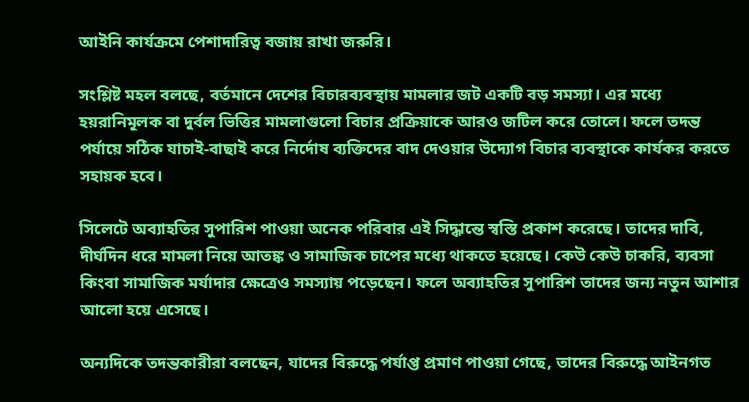আইনি কার্যক্রমে পেশাদারিত্ব বজায় রাখা জরুরি।

সংশ্লিষ্ট মহল বলছে, বর্তমানে দেশের বিচারব্যবস্থায় মামলার জট একটি বড় সমস্যা। এর মধ্যে হয়রানিমূলক বা দুর্বল ভিত্তির মামলাগুলো বিচার প্রক্রিয়াকে আরও জটিল করে তোলে। ফলে তদন্ত পর্যায়ে সঠিক যাচাই-বাছাই করে নির্দোষ ব্যক্তিদের বাদ দেওয়ার উদ্যোগ বিচার ব্যবস্থাকে কার্যকর করতে সহায়ক হবে।

সিলেটে অব্যাহতির সুপারিশ পাওয়া অনেক পরিবার এই সিদ্ধান্তে স্বস্তি প্রকাশ করেছে। তাদের দাবি, দীর্ঘদিন ধরে মামলা নিয়ে আতঙ্ক ও সামাজিক চাপের মধ্যে থাকতে হয়েছে। কেউ কেউ চাকরি, ব্যবসা কিংবা সামাজিক মর্যাদার ক্ষেত্রেও সমস্যায় পড়েছেন। ফলে অব্যাহতির সুপারিশ তাদের জন্য নতুন আশার আলো হয়ে এসেছে।

অন্যদিকে তদন্তকারীরা বলছেন, যাদের বিরুদ্ধে পর্যাপ্ত প্রমাণ পাওয়া গেছে, তাদের বিরুদ্ধে আইনগত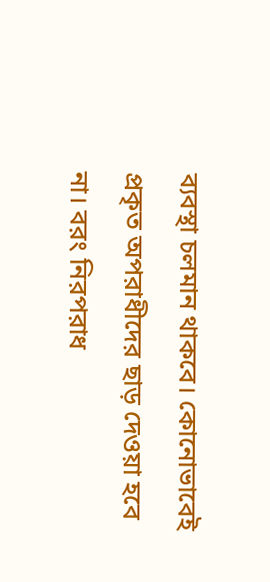ব্যবস্থা চলমান থাকবে। কোনোভাবেই প্রকৃত অপরাধীদের ছাড় দেওয়া হবে না। বরং নিরপরাধ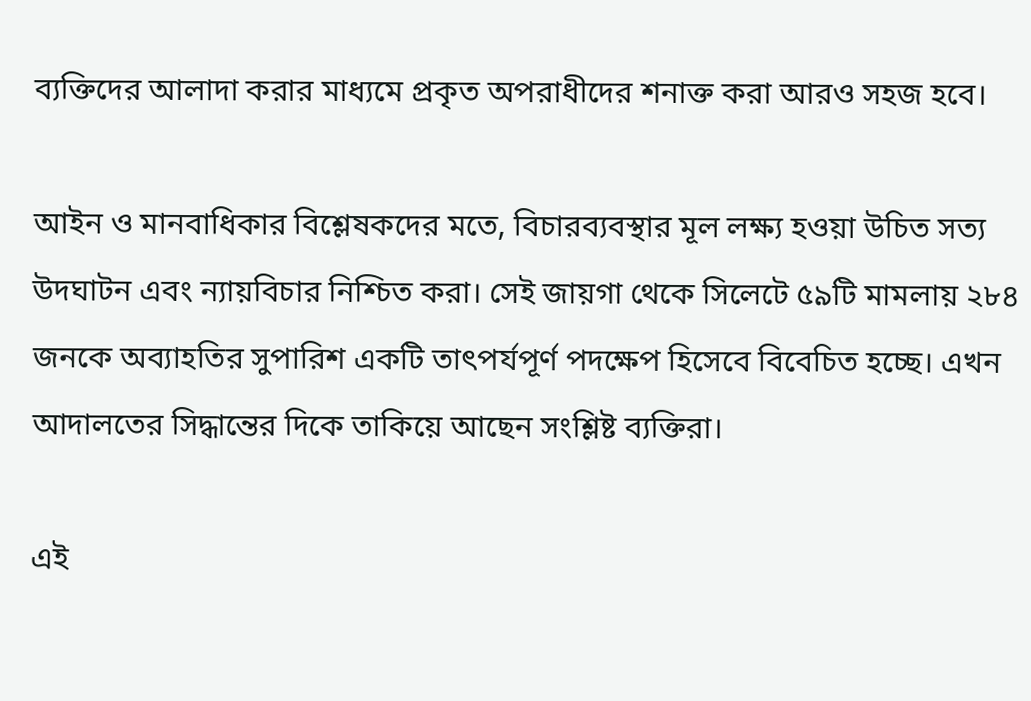ব্যক্তিদের আলাদা করার মাধ্যমে প্রকৃত অপরাধীদের শনাক্ত করা আরও সহজ হবে।

আইন ও মানবাধিকার বিশ্লেষকদের মতে, বিচারব্যবস্থার মূল লক্ষ্য হওয়া উচিত সত্য উদঘাটন এবং ন্যায়বিচার নিশ্চিত করা। সেই জায়গা থেকে সিলেটে ৫৯টি মামলায় ২৮৪ জনকে অব্যাহতির সুপারিশ একটি তাৎপর্যপূর্ণ পদক্ষেপ হিসেবে বিবেচিত হচ্ছে। এখন আদালতের সিদ্ধান্তের দিকে তাকিয়ে আছেন সংশ্লিষ্ট ব্যক্তিরা।

এই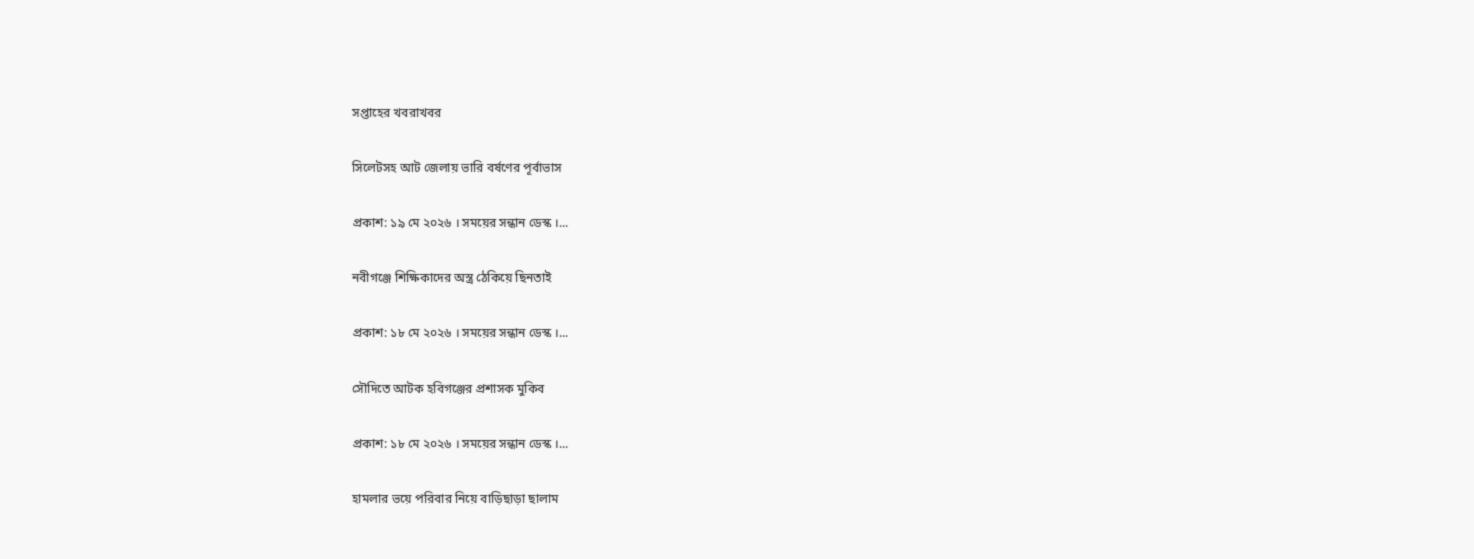সপ্তাহের খবরাখবর

সিলেটসহ আট জেলায় ভারি বর্ষণের পূর্বাভাস

প্রকাশ: ১৯ মে ২০২৬ । সময়ের সন্ধান ডেস্ক ।...

নবীগঞ্জে শিক্ষিকাদের অস্ত্র ঠেকিয়ে ছিনতাই

প্রকাশ: ১৮ মে ২০২৬ । সময়ের সন্ধান ডেস্ক ।...

সৌদিতে আটক হবিগঞ্জের প্রশাসক মুকিব

প্রকাশ: ১৮ মে ২০২৬ । সময়ের সন্ধান ডেস্ক ।...

হামলার ভয়ে পরিবার নিয়ে বাড়িছাড়া ছালাম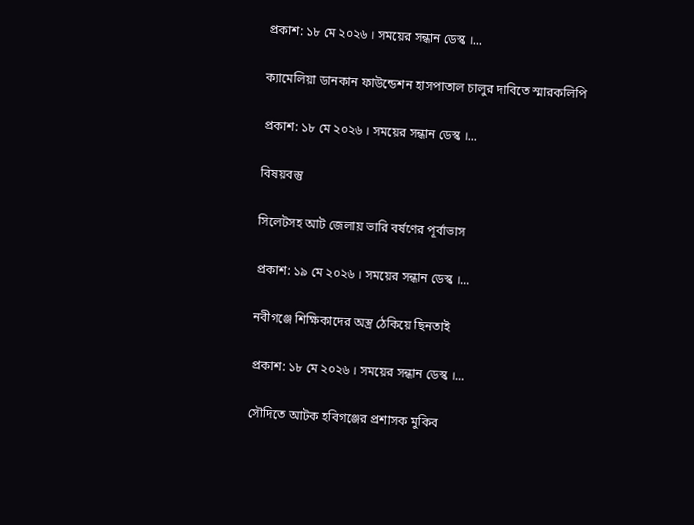প্রকাশ: ১৮ মে ২০২৬ । সময়ের সন্ধান ডেস্ক ।...

ক্যামেলিয়া ডানকান ফাউন্ডেশন হাসপাতাল চালুর দাবিতে স্মারকলিপি

প্রকাশ: ১৮ মে ২০২৬ । সময়ের সন্ধান ডেস্ক ।...

বিষয়বস্তু

সিলেটসহ আট জেলায় ভারি বর্ষণের পূর্বাভাস

প্রকাশ: ১৯ মে ২০২৬ । সময়ের সন্ধান ডেস্ক ।...

নবীগঞ্জে শিক্ষিকাদের অস্ত্র ঠেকিয়ে ছিনতাই

প্রকাশ: ১৮ মে ২০২৬ । সময়ের সন্ধান ডেস্ক ।...

সৌদিতে আটক হবিগঞ্জের প্রশাসক মুকিব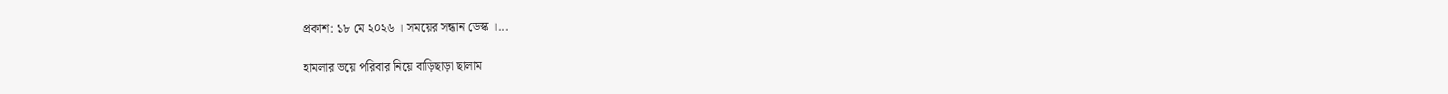প্রকাশ: ১৮ মে ২০২৬ । সময়ের সন্ধান ডেস্ক ।...

হামলার ভয়ে পরিবার নিয়ে বাড়িছাড়া ছালাম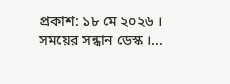প্রকাশ: ১৮ মে ২০২৬ । সময়ের সন্ধান ডেস্ক ।...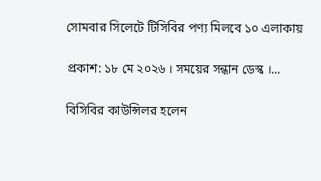সোমবার সিলেটে টিসিবির পণ্য মিলবে ১০ এলাকায়

প্রকাশ: ১৮ মে ২০২৬ । সময়ের সন্ধান ডেস্ক ।...

বিসিবির কাউন্সিলর হলেন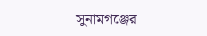সুনামগঞ্জের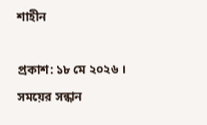শাহীন

প্রকাশ: ১৮ মে ২০২৬ । সময়ের সন্ধান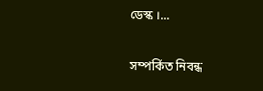ডেস্ক ।...

সম্পর্কিত নিবন্ধ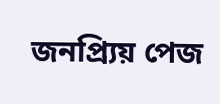জনপ্র্যিয় পেজ